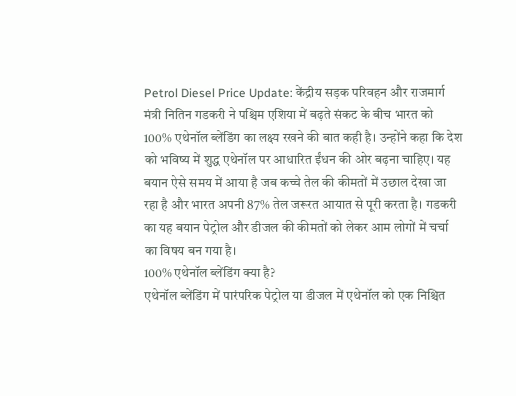Petrol Diesel Price Update: केंद्रीय सड़क परिवहन और राजमार्ग मंत्री नितिन गडकरी ने पश्चिम एशिया में बढ़ते संकट के बीच भारत को 100% एथेनॉल ब्लेंडिंग का लक्ष्य रखने की बात कही है। उन्होंने कहा कि देश को भविष्य में शुद्ध एथेनॉल पर आधारित ईंधन की ओर बढ़ना चाहिए। यह बयान ऐसे समय में आया है जब कच्चे तेल की कीमतों में उछाल देखा जा रहा है और भारत अपनी 87% तेल जरूरत आयात से पूरी करता है। गडकरी का यह बयान पेट्रोल और डीजल की कीमतों को लेकर आम लोगों में चर्चा का विषय बन गया है।
100% एथेनॉल ब्लेंडिंग क्या है?
एथेनॉल ब्लेंडिंग में पारंपरिक पेट्रोल या डीजल में एथेनॉल को एक निश्चित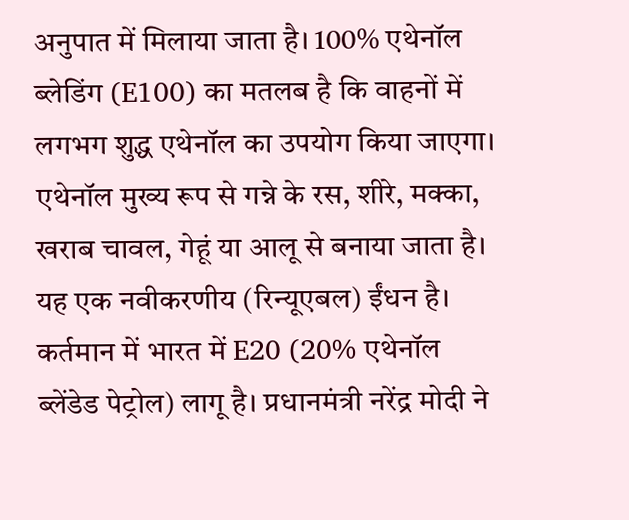अनुपात में मिलाया जाता है। 100% एथेनॉल ब्लेडिंग (E100) का मतलब है कि वाहनों में लगभग शुद्ध एथेनॉल का उपयोग किया जाएगा। एथेनॉल मुख्य रूप से गन्ने के रस, शीरे, मक्का, खराब चावल, गेहूं या आलू से बनाया जाता है। यह एक नवीकरणीय (रिन्यूएबल) ईंधन है। कर्तमान में भारत में E20 (20% एथेनॉल ब्लेंडेड पेट्रोल) लागू है। प्रधानमंत्री नरेंद्र मोदी ने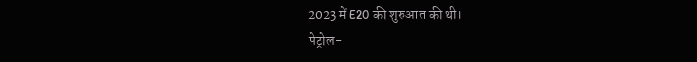2023 में E20 की शुरुआत की थी।
पेट्रोल-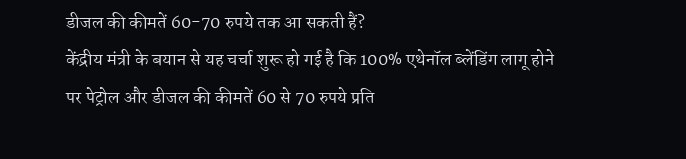डीजल की कीमतें 60-70 रुपये तक आ सकती हैं?
केंद्रीय मंत्री के बयान से यह चर्चा शुरू हो गई है कि 100% एथेनॉल ब्लेंडिंग लागू होने पर पेट्रोल और डीजल की कीमतें 60 से 70 रुपये प्रति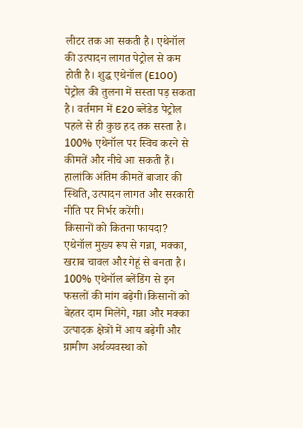लीटर तक आ सकती है। एथेनॉल की उत्पादन लागत पेट्रोल से कम होती है। शुद्ध एथेनॉल (E100) पेट्रोल की तुलना में सस्ता पड़ सकता है। वर्तमान में E20 ब्लेंडेड पेट्रोल पहले से ही कुछ हद तक सस्ता है। 100% एथेनॉल पर स्विच करने से कीमतें और नीचे आ सकती हैं। हालांकि अंतिम कीमतें बाजार की स्थिति, उत्पादन लागत और सरकारी नीति पर निर्भर करेंगी।
किसानों को कितना फायदा?
एथेनॉल मुख्य रूप से गन्ना, मक्का, खराब चावल और गेहूं से बनता है। 100% एथेनॉल ब्लेंडिंग से इन फसलों की मांग बढ़ेगी।किसानों को बेहतर दाम मिलेंगे, गन्ना और मक्का उत्पादक क्षेत्रों में आय बढ़ेगी और ग्रामीण अर्थव्यवस्था को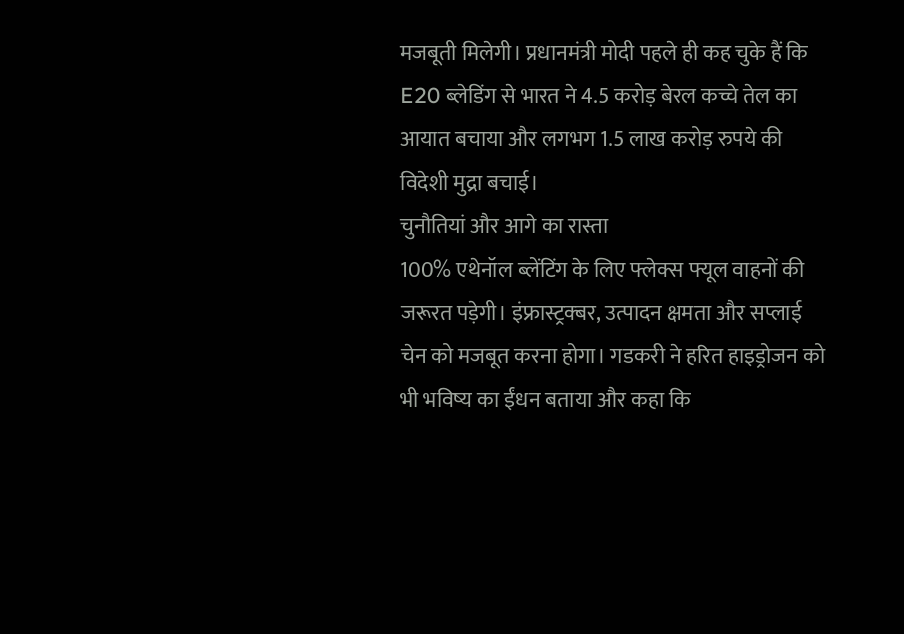मजबूती मिलेगी। प्रधानमंत्री मोदी पहले ही कह चुके हैं कि E20 ब्लेडिंग से भारत ने 4.5 करोड़ बेरल कच्चे तेल का आयात बचाया और लगभग 1.5 लाख करोड़ रुपये की विदेशी मुद्रा बचाई।
चुनौतियां और आगे का रास्ता
100% एथेनॉल ब्लेंटिंग के लिए फ्लेक्स फ्यूल वाहनों की जरूरत पड़ेगी। इंफ्रास्ट्रक्बर, उत्पादन क्षमता और सप्लाई चेन को मजबूत करना होगा। गडकरी ने हरित हाइड्रोजन को भी भविष्य का ईंधन बताया और कहा कि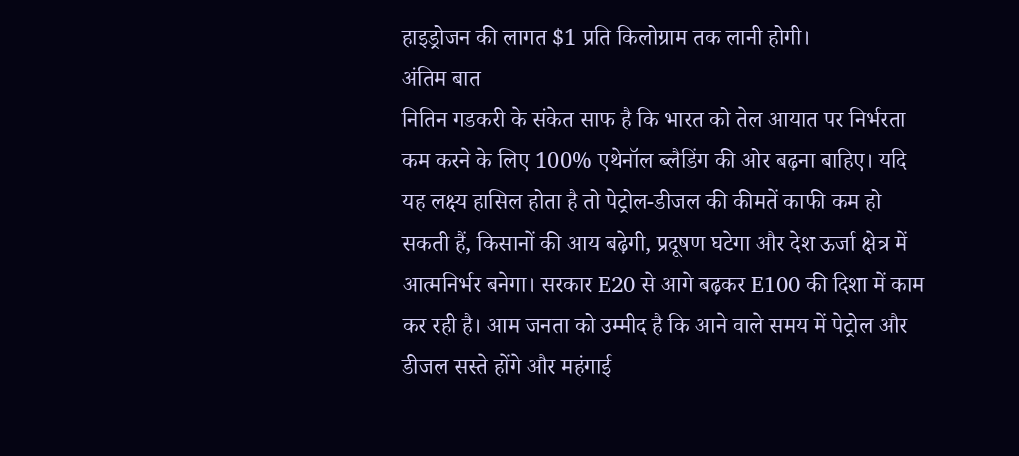हाइड्रोजन की लागत $1 प्रति किलोग्राम तक लानी होगी।
अंतिम बात
नितिन गडकरी के संकेत साफ है कि भारत को तेल आयात पर निर्भरता कम करने के लिए 100% एथेनॉल ब्लैडिंग की ओर बढ़ना बाहिए। यदि यह लक्ष्य हासिल होता है तो पेट्रोल-डीजल की कीमतें काफी कम हो सकती हैं, किसानों की आय बढ़ेगी, प्रदूषण घटेगा और देश ऊर्जा क्षेत्र में आत्मनिर्भर बनेगा। सरकार E20 से आगे बढ़कर E100 की दिशा में काम कर रही है। आम जनता को उम्मीद है कि आने वाले समय में पेट्रोल और डीजल सस्ते होंगे और महंगाई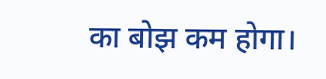का बोझ कम होगा।